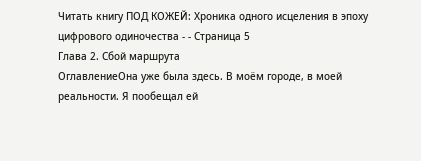Читать книгу ПОД КОЖЕЙ: Хроника одного исцеления в эпоху цифрового одиночества - - Страница 5
Глава 2. Сбой маршрута
ОглавлениеОна уже была здесь. В моём городе, в моей реальности. Я пообещал ей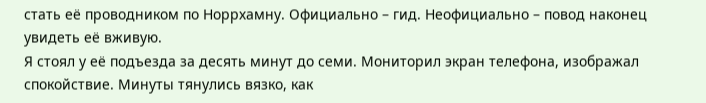стать её проводником по Норрхамну. Официально – гид. Неофициально – повод наконец увидеть её вживую.
Я стоял у её подъезда за десять минут до семи. Мониторил экран телефона, изображал спокойствие. Минуты тянулись вязко, как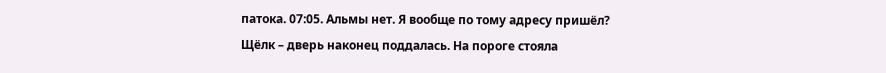патока. 07:05. Альмы нет. Я вообще по тому адресу пришёл?
Щёлк – дверь наконец поддалась. На пороге стояла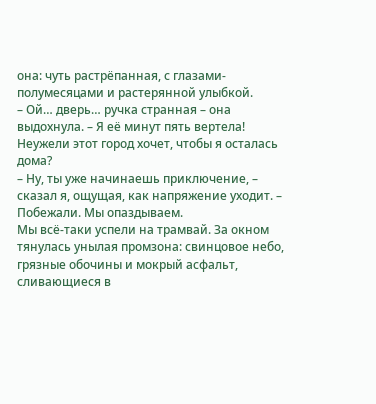она: чуть растрёпанная, с глазами-полумесяцами и растерянной улыбкой.
– Ой… дверь… ручка странная – она выдохнула. – Я её минут пять вертела! Неужели этот город хочет, чтобы я осталась дома?
– Ну, ты уже начинаешь приключение, – сказал я, ощущая, как напряжение уходит. – Побежали. Мы опаздываем.
Мы всё-таки успели на трамвай. За окном тянулась унылая промзона: свинцовое небо, грязные обочины и мокрый асфальт, сливающиеся в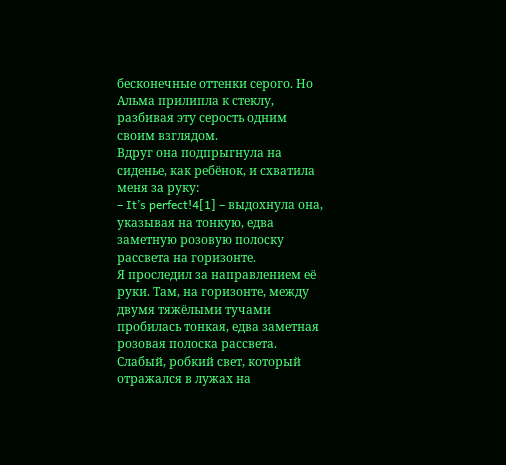бесконечные оттенки серого. Но Альма прилипла к стеклу, разбивая эту серость одним своим взглядом.
Вдруг она подпрыгнула на сиденье, как ребёнок, и схватила меня за руку:
– It’s perfect!4[1] – выдохнула она, указывая на тонкую, едва заметную розовую полоску рассвета на горизонте.
Я проследил за направлением её руки. Там, на горизонте, между двумя тяжёлыми тучами пробилась тонкая, едва заметная розовая полоска рассвета. Слабый, робкий свет, который отражался в лужах на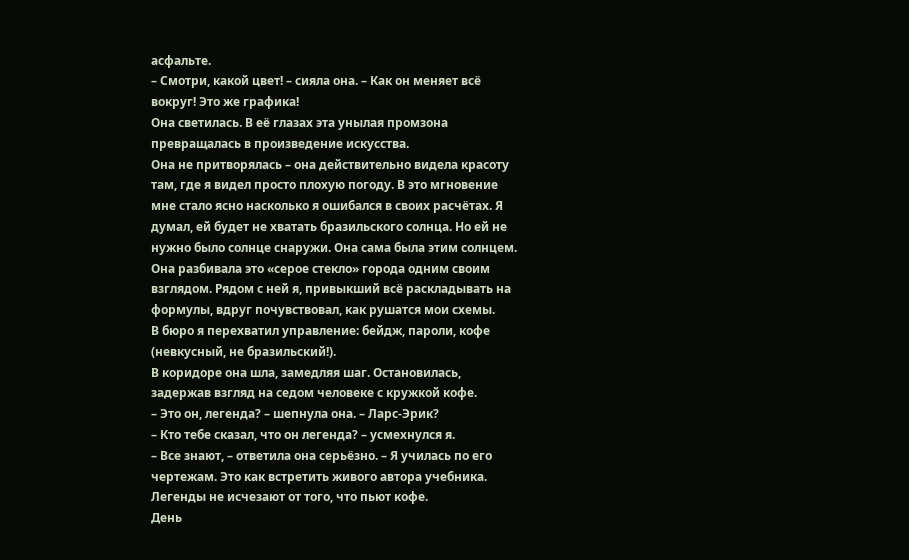асфальте.
– Смотри, какой цвет! – сияла она. – Как он меняет всё вокруг! Это же графика!
Она светилась. В её глазах эта унылая промзона превращалась в произведение искусства.
Она не притворялась – она действительно видела красоту там, где я видел просто плохую погоду. В это мгновение мне стало ясно насколько я ошибался в своих расчётах. Я думал, ей будет не хватать бразильского солнца. Но ей не нужно было солнце снаружи. Она сама была этим солнцем. Она разбивала это «серое стекло» города одним своим взглядом. Рядом с ней я, привыкший всё раскладывать на формулы, вдруг почувствовал, как рушатся мои схемы.
В бюро я перехватил управление: бейдж, пароли, кофе (невкусный, не бразильский!).
В коридоре она шла, замедляя шаг. Остановилась, задержав взгляд на седом человеке с кружкой кофе.
– Это он, легенда? – шепнула она. – Ларс-Эрик?
– Кто тебе сказал, что он легенда? – усмехнулся я.
– Все знают, – ответила она серьёзно. – Я училась по его чертежам. Это как встретить живого автора учебника. Легенды не исчезают от того, что пьют кофе.
День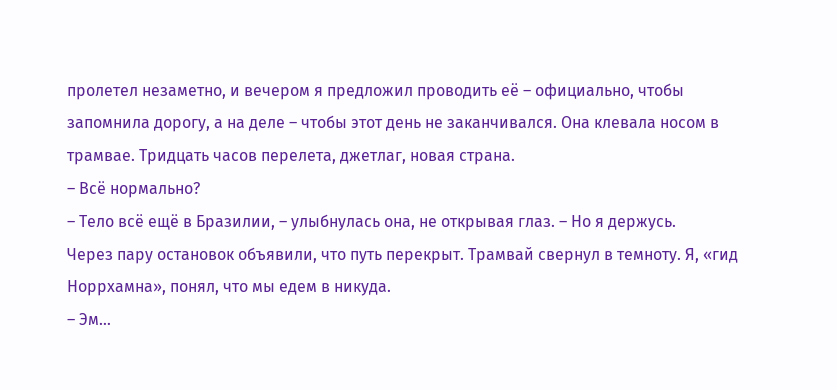пролетел незаметно, и вечером я предложил проводить её – официально, чтобы запомнила дорогу, а на деле – чтобы этот день не заканчивался. Она клевала носом в трамвае. Тридцать часов перелета, джетлаг, новая страна.
– Всё нормально?
– Тело всё ещё в Бразилии, – улыбнулась она, не открывая глаз. – Но я держусь.
Через пару остановок объявили, что путь перекрыт. Трамвай свернул в темноту. Я, «гид Норрхамна», понял, что мы едем в никуда.
– Эм…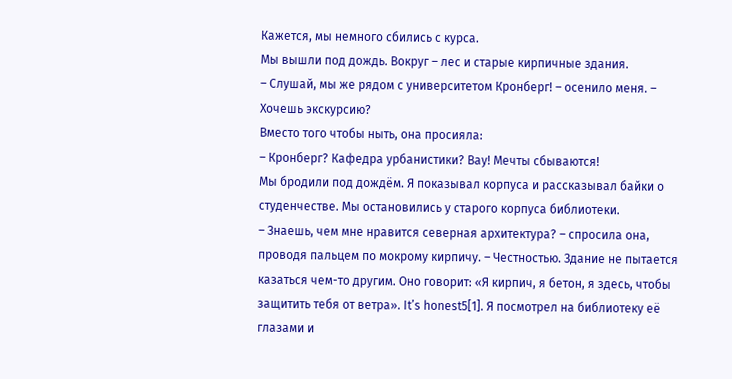Кажется, мы немного сбились с курса.
Мы вышли под дождь. Вокруг – лес и старые кирпичные здания.
– Слушай, мы же рядом с университетом Кронберг! – осенило меня. – Хочешь экскурсию?
Вместо того чтобы ныть, она просияла:
– Кронберг? Кафедра урбанистики? Вау! Мечты сбываются!
Мы бродили под дождём. Я показывал корпуса и рассказывал байки о студенчестве. Мы остановились у старого корпуса библиотеки.
– Знаешь, чем мне нравится северная архитектура? – спросила она, проводя пальцем по мокрому кирпичу. – Честностью. Здание не пытается казаться чем-то другим. Оно говорит: «Я кирпич, я бетон, я здесь, чтобы защитить тебя от ветра». It’s honest5[1]. Я посмотрел на библиотеку её глазами и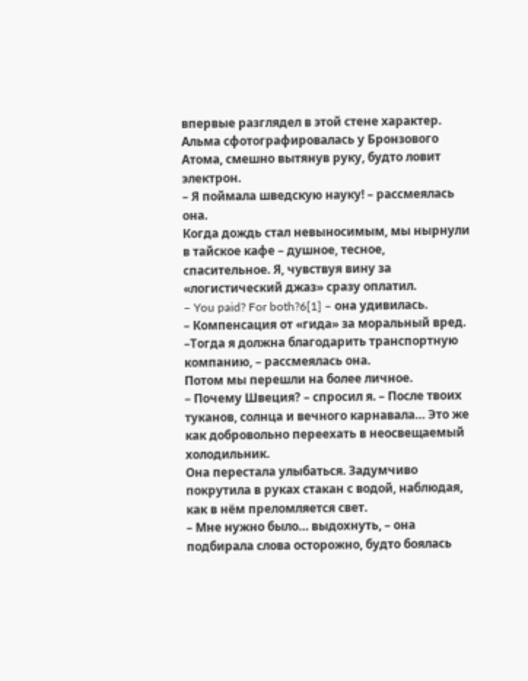впервые разглядел в этой стене характер.
Альма сфотографировалась у Бронзового Атома, смешно вытянув руку, будто ловит электрон.
– Я поймала шведскую науку! – рассмеялась она.
Когда дождь стал невыносимым, мы нырнули в тайское кафе – душное, тесное, спасительное. Я, чувствуя вину за «логистический джаз» сразу оплатил.
– You paid? For both?6[1] – она удивилась.
– Компенсация от «гида» за моральный вред.
–Тогда я должна благодарить транспортную компанию, – рассмеялась она.
Потом мы перешли на более личное.
– Почему Швеция? – спросил я. – После твоих туканов, солнца и вечного карнавала… Это же как добровольно переехать в неосвещаемый холодильник.
Она перестала улыбаться. Задумчиво покрутила в руках стакан с водой, наблюдая, как в нём преломляется свет.
– Мне нужно было… выдохнуть, – она подбирала слова осторожно, будто боялась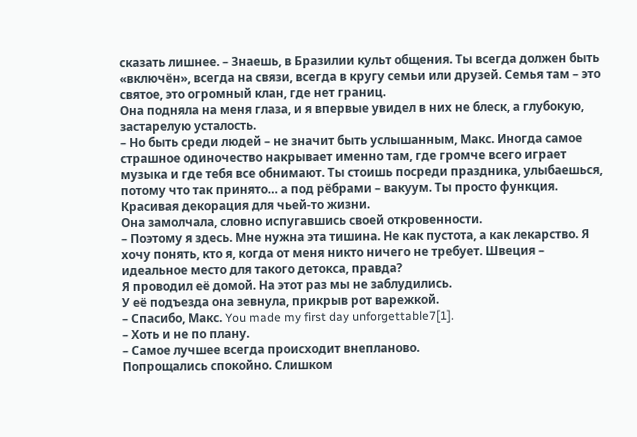сказать лишнее. – Знаешь, в Бразилии культ общения. Ты всегда должен быть «включён», всегда на связи, всегда в кругу семьи или друзей. Семья там – это святое, это огромный клан, где нет границ.
Она подняла на меня глаза, и я впервые увидел в них не блеск, а глубокую, застарелую усталость.
– Но быть среди людей – не значит быть услышанным, Макс. Иногда самое страшное одиночество накрывает именно там, где громче всего играет музыка и где тебя все обнимают. Ты стоишь посреди праздника, улыбаешься, потому что так принято… а под рёбрами – вакуум. Ты просто функция. Красивая декорация для чьей-то жизни.
Она замолчала, словно испугавшись своей откровенности.
– Поэтому я здесь. Мне нужна эта тишина. Не как пустота, а как лекарство. Я хочу понять, кто я, когда от меня никто ничего не требует. Швеция – идеальное место для такого детокса, правда?
Я проводил её домой. На этот раз мы не заблудились.
У её подъезда она зевнула, прикрыв рот варежкой.
– Спасибо, Макс. You made my first day unforgettable7[1].
– Хоть и не по плану.
– Самое лучшее всегда происходит внепланово.
Попрощались спокойно. Слишком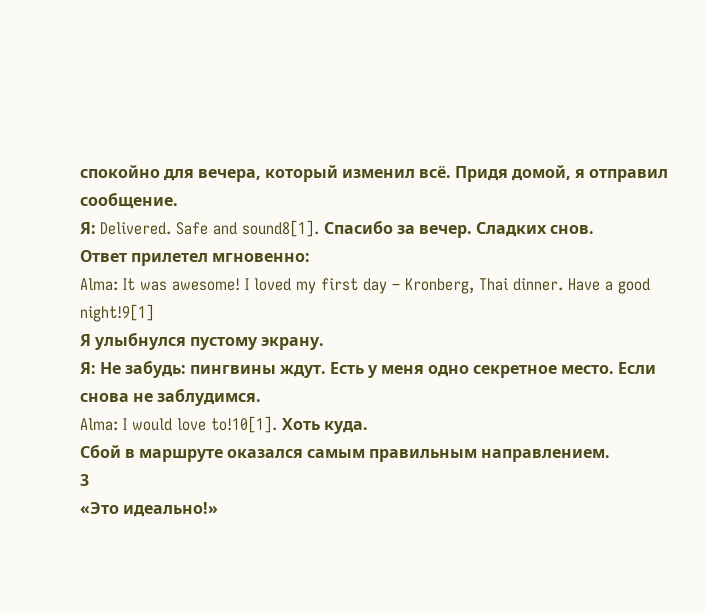спокойно для вечера, который изменил всё. Придя домой, я отправил сообщение.
Я: Delivered. Safe and sound8[1]. Спасибо за вечер. Сладких снов.
Ответ прилетел мгновенно:
Alma: It was awesome! I loved my first day – Kronberg, Thai dinner. Have a good night!9[1]
Я улыбнулся пустому экрану.
Я: Не забудь: пингвины ждут. Есть у меня одно секретное место. Если снова не заблудимся.
Alma: I would love to!10[1]. Хоть куда.
Сбой в маршруте оказался самым правильным направлением.
3
«Это идеально!»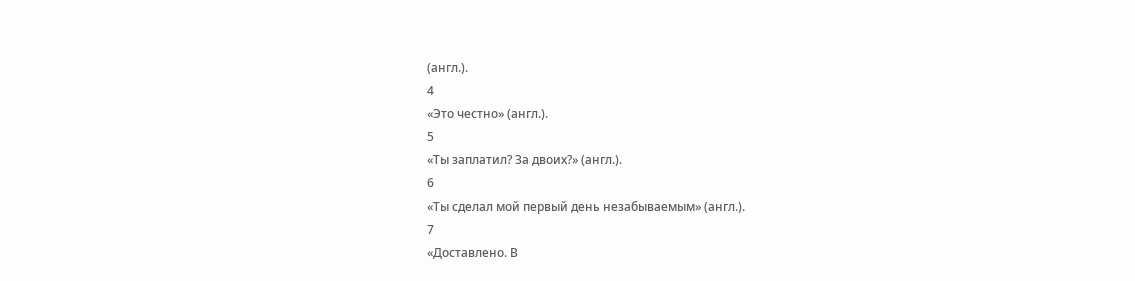(англ.).
4
«Это честно» (англ.).
5
«Ты заплатил? За двоих?» (англ.).
6
«Ты сделал мой первый день незабываемым» (англ.).
7
«Доставлено. В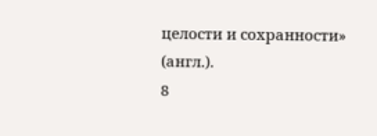целости и сохранности» (англ.).
8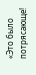«Это было потрясающе!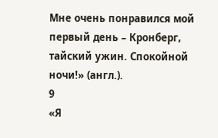Мне очень понравился мой первый день – Кронберг, тайский ужин. Спокойной ночи!» (англ.).
9
«Я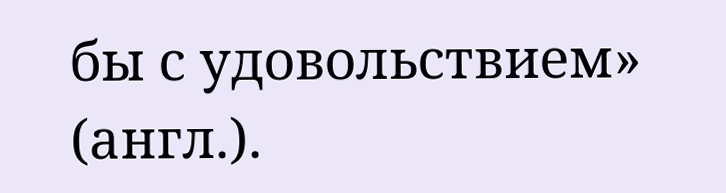бы с удовольствием» (англ.).